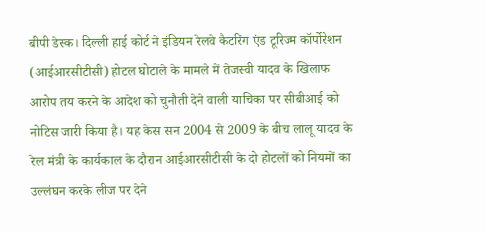बीपी डेस्क। दिल्ली हाई कोर्ट ने इंडियन रेलवे कैटरिंग एंड टूरिज्म कॉर्पोरेशन (आईआरसीटीसी) होटल घोटाले के मामले में तेजस्वी यादव के खिलाफ आरोप तय करने के आदेश को चुनौती देने वाली याचिका पर सीबीआई को नोटिस जारी किया है। यह केस सन 2004 से 2009 के बीच लालू यादव के रेल मंत्री के कार्यकाल के दौरान आईआरसीटीसी के दो होटलों को नियमों का उल्लंघन करके लीज पर देने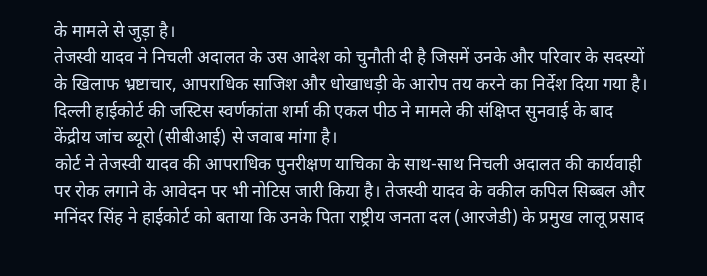के मामले से जुड़ा है।
तेजस्वी यादव ने निचली अदालत के उस आदेश को चुनौती दी है जिसमें उनके और परिवार के सदस्यों के खिलाफ भ्रष्टाचार, आपराधिक साजिश और धोखाधड़ी के आरोप तय करने का निर्देश दिया गया है। दिल्ली हाईकोर्ट की जस्टिस स्वर्णकांता शर्मा की एकल पीठ ने मामले की संक्षिप्त सुनवाई के बाद केंद्रीय जांच ब्यूरो (सीबीआई) से जवाब मांगा है।
कोर्ट ने तेजस्वी यादव की आपराधिक पुनरीक्षण याचिका के साथ-साथ निचली अदालत की कार्यवाही पर रोक लगाने के आवेदन पर भी नोटिस जारी किया है। तेजस्वी यादव के वकील कपिल सिब्बल और मनिंदर सिंह ने हाईकोर्ट को बताया कि उनके पिता राष्ट्रीय जनता दल (आरजेडी) के प्रमुख लालू प्रसाद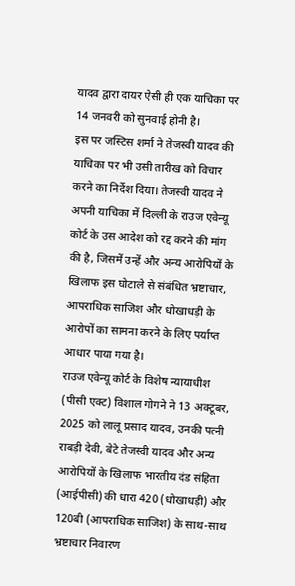यादव द्वारा दायर ऐसी ही एक याचिका पर 14 जनवरी को सुनवाई होनी है।
इस पर जस्टिस शर्मा ने तेजस्वी यादव की याचिका पर भी उसी तारीख को विचार करने का निर्देश दिया। तेजस्वी यादव ने अपनी याचिका में दिल्ली के राउज एवेन्यू कोर्ट के उस आदेश को रद्द करने की मांग की है, जिसमें उन्हें और अन्य आरोपियों के खिलाफ इस घोटाले से संबंधित भ्रष्टाचार, आपराधिक साजिश और धोखाधड़ी के आरोपों का सामना करने के लिए पर्याप्त आधार पाया गया है।
राउज एवेन्यू कोर्ट के विशेष न्यायाधीश (पीसी एक्ट) विशाल गोगने ने 13 अक्टूबर, 2025 को लालू प्रसाद यादव, उनकी पत्नी राबड़ी देवी, बेटे तेजस्वी यादव और अन्य आरोपियों के खिलाफ भारतीय दंड संहिता (आईपीसी) की धारा 420 (धोखाधड़ी) और 120बी (आपराधिक साजिश) के साथ-साथ भ्रष्टाचार निवारण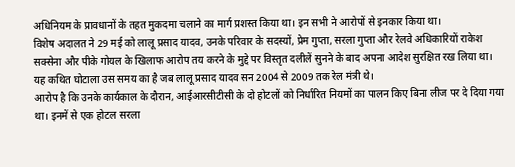अधिनियम के प्रावधानों के तहत मुकदमा चलाने का मार्ग प्रशस्त किया था। इन सभी ने आरोपों से इनकार किया था।
विशेष अदालत ने 29 मई को लालू प्रसाद यादव, उनके परिवार के सदस्यों, प्रेम गुप्ता, सरला गुप्ता और रेलवे अधिकारियों राकेश सक्सेना और पीके गोयल के खिलाफ आरोप तय करने के मुद्दे पर विस्तृत दलीलें सुनने के बाद अपना आदेश सुरक्षित रख लिया था। यह कथित घोटाला उस समय का है जब लालू प्रसाद यादव सन 2004 से 2009 तक रेल मंत्री थे।
आरोप है कि उनके कार्यकाल के दौरान, आईआरसीटीसी के दो होटलों को निर्धारित नियमों का पालन किए बिना लीज पर दे दिया गया था। इनमें से एक होटल सरला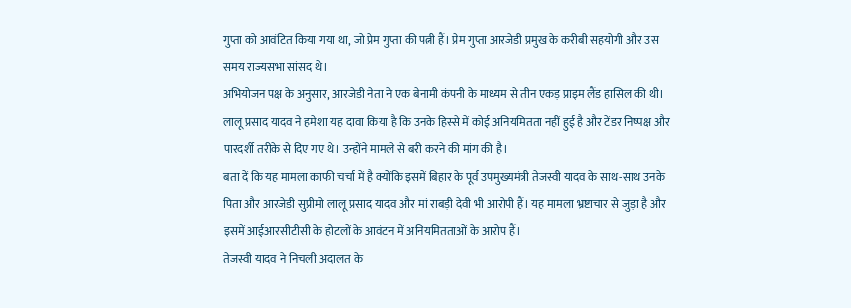गुप्ता को आवंटित किया गया था, जो प्रेम गुप्ता की पत्नी हैं। प्रेम गुप्ता आरजेडी प्रमुख के करीबी सहयोगी और उस समय राज्यसभा सांसद थे।
अभियोजन पक्ष के अनुसार, आरजेडी नेता ने एक बेनामी कंपनी के माध्यम से तीन एकड़ प्राइम लैंड हासिल की थी। लालू प्रसाद यादव ने हमेशा यह दावा किया है कि उनके हिस्से में कोई अनियमितता नहीं हुई है और टेंडर निष्पक्ष और पारदर्शी तरीके से दिए गए थे। उन्होंने मामले से बरी करने की मांग की है।
बता दें कि यह मामला काफी चर्चा में है क्योंकि इसमें बिहार के पूर्व उपमुख्यमंत्री तेजस्वी यादव के साथ-साथ उनके पिता और आरजेडी सुप्रीमो लालू प्रसाद यादव और मां राबड़ी देवी भी आरोपी हैं। यह मामला भ्रष्टाचार से जुड़ा है और इसमें आईआरसीटीसी के होटलों के आवंटन में अनियमितताओं के आरोप हैं।
तेजस्वी यादव ने निचली अदालत के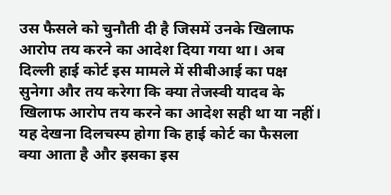उस फैसले को चुनौती दी है जिसमें उनके खिलाफ आरोप तय करने का आदेश दिया गया था। अब दिल्ली हाई कोर्ट इस मामले में सीबीआई का पक्ष सुनेगा और तय करेगा कि क्या तेजस्वी यादव के खिलाफ आरोप तय करने का आदेश सही था या नहीं। यह देखना दिलचस्प होगा कि हाई कोर्ट का फैसला क्या आता है और इसका इस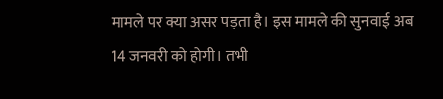मामले पर क्या असर पड़ता है। इस मामले की सुनवाई अब 14 जनवरी को होगी। तभी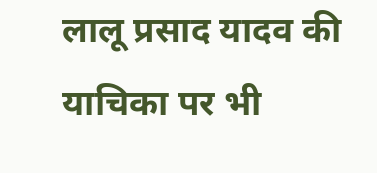लालू प्रसाद यादव की याचिका पर भी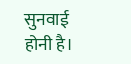सुनवाई होनी है।